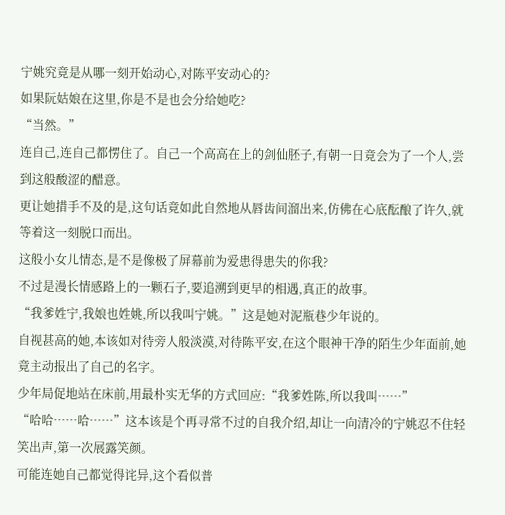宁姚究竟是从哪一刻开始动心,对陈平安动心的?
如果阮姑娘在这里,你是不是也会分给她吃?
“当然。”
连自己,连自己都愣住了。自己一个高高在上的剑仙胚子,有朝一日竟会为了一个人,尝到这般酸涩的醋意。
更让她措手不及的是,这句话竟如此自然地从唇齿间溜出来,仿佛在心底酝酿了许久,就等着这一刻脱口而出。
这般小女儿情态,是不是像极了屏幕前为爱患得患失的你我?
不过是漫长情感路上的一颗石子,要追溯到更早的相遇,真正的故事。
“我爹姓宁,我娘也姓姚,所以我叫宁姚。”这是她对泥瓶巷少年说的。
自视甚高的她,本该如对待旁人般淡漠,对待陈平安,在这个眼神干净的陌生少年面前,她竟主动报出了自己的名字。
少年局促地站在床前,用最朴实无华的方式回应:“我爹姓陈,所以我叫……”
“哈哈……哈……”这本该是个再寻常不过的自我介绍,却让一向清冷的宁姚忍不住轻笑出声,第一次展露笑颜。
可能连她自己都觉得诧异,这个看似普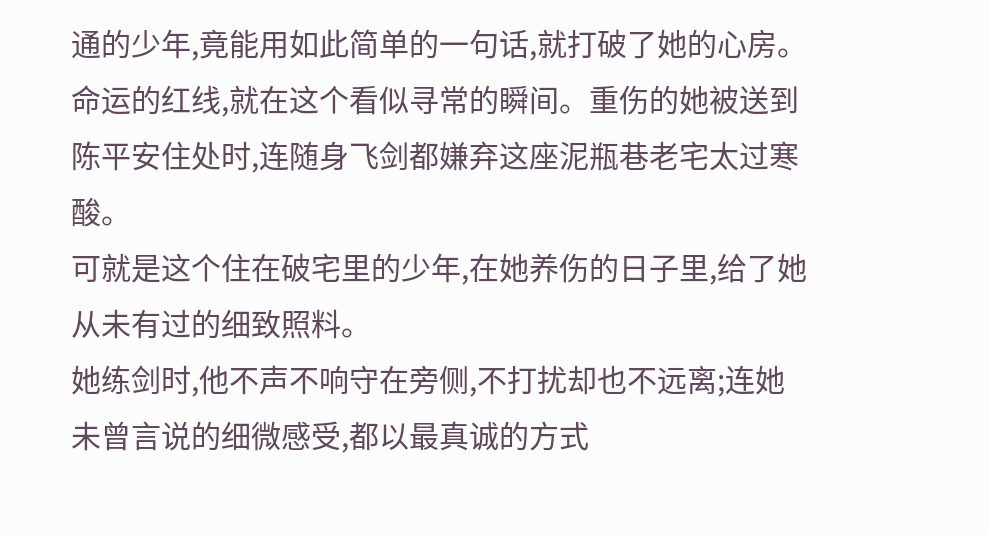通的少年,竟能用如此简单的一句话,就打破了她的心房。
命运的红线,就在这个看似寻常的瞬间。重伤的她被送到陈平安住处时,连随身飞剑都嫌弃这座泥瓶巷老宅太过寒酸。
可就是这个住在破宅里的少年,在她养伤的日子里,给了她从未有过的细致照料。
她练剑时,他不声不响守在旁侧,不打扰却也不远离;连她未曾言说的细微感受,都以最真诚的方式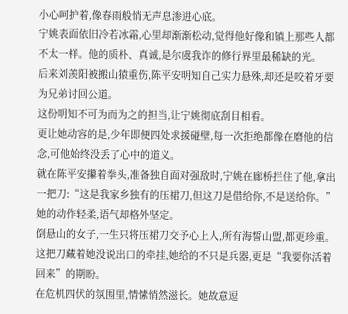小心呵护着,像春雨般悄无声息渗进心底。
宁姚表面依旧冷若冰霜,心里却渐渐松动,觉得他好像和镇上那些人都不太一样。他的质朴、真诚,是尔虞我诈的修行界里最稀缺的光。
后来刘羡阳被搬山猿重伤,陈平安明知自己实力悬殊,却还是咬着牙要为兄弟讨回公道。
这份明知不可为而为之的担当,让宁姚彻底刮目相看。
更让她动容的是,少年即便四处求援碰壁,每一次拒绝都像在磨他的信念,可他始终没丢了心中的道义。
就在陈平安攥着拳头,准备独自面对强敌时,宁姚在廊桥拦住了他,拿出一把刀:“这是我家乡独有的压裙刀,但这刀是借给你,不是送给你。”
她的动作轻柔,语气却格外坚定。
倒悬山的女子,一生只将压裙刀交予心上人,所有海誓山盟,都更珍重。
这把刀藏着她没说出口的牵挂,她给的不只是兵器,更是“我要你活着回来”的期盼。
在危机四伏的氛围里,情愫悄然滋长。她故意逗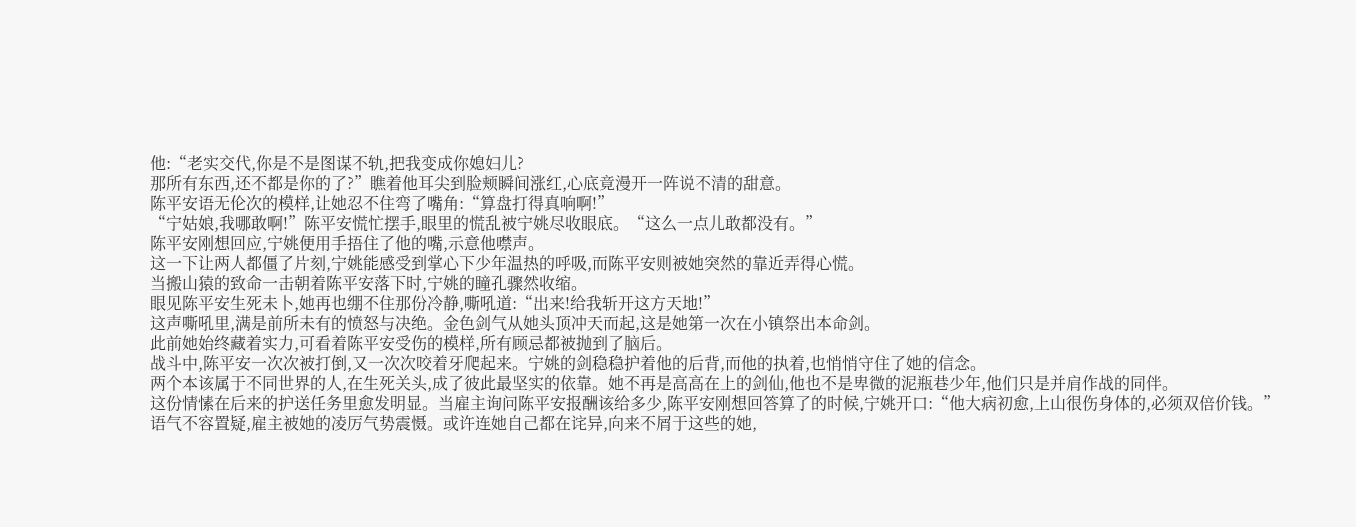他:“老实交代,你是不是图谋不轨,把我变成你媳妇儿?
那所有东西,还不都是你的了?”瞧着他耳尖到脸颊瞬间涨红,心底竟漫开一阵说不清的甜意。
陈平安语无伦次的模样,让她忍不住弯了嘴角:“算盘打得真响啊!”
“宁姑娘,我哪敢啊!”陈平安慌忙摆手,眼里的慌乱被宁姚尽收眼底。“这么一点儿敢都没有。”
陈平安刚想回应,宁姚便用手捂住了他的嘴,示意他噤声。
这一下让两人都僵了片刻,宁姚能感受到掌心下少年温热的呼吸,而陈平安则被她突然的靠近弄得心慌。
当搬山猿的致命一击朝着陈平安落下时,宁姚的瞳孔骤然收缩。
眼见陈平安生死未卜,她再也绷不住那份冷静,嘶吼道:“出来!给我斩开这方天地!”
这声嘶吼里,满是前所未有的愤怒与决绝。金色剑气从她头顶冲天而起,这是她第一次在小镇祭出本命剑。
此前她始终藏着实力,可看着陈平安受伤的模样,所有顾忌都被抛到了脑后。
战斗中,陈平安一次次被打倒,又一次次咬着牙爬起来。宁姚的剑稳稳护着他的后背,而他的执着,也悄悄守住了她的信念。
两个本该属于不同世界的人,在生死关头,成了彼此最坚实的依靠。她不再是高高在上的剑仙,他也不是卑微的泥瓶巷少年,他们只是并肩作战的同伴。
这份情愫在后来的护送任务里愈发明显。当雇主询问陈平安报酬该给多少,陈平安刚想回答算了的时候,宁姚开口:“他大病初愈,上山很伤身体的,必须双倍价钱。”
语气不容置疑,雇主被她的凌厉气势震慑。或许连她自己都在诧异,向来不屑于这些的她,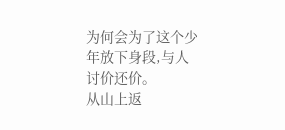为何会为了这个少年放下身段,与人讨价还价。
从山上返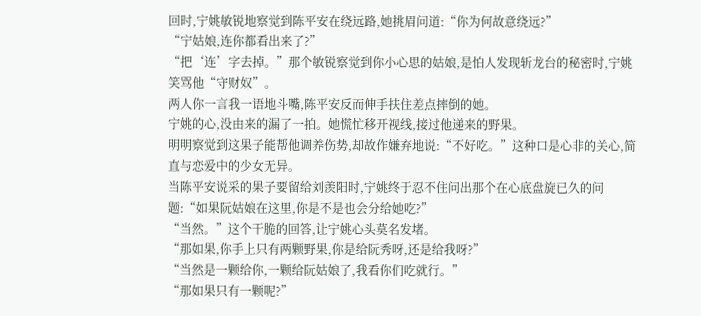回时,宁姚敏锐地察觉到陈平安在绕远路,她挑眉问道:“你为何故意绕远?”
“宁姑娘,连你都看出来了?”
“把‘连’字去掉。”那个敏锐察觉到你小心思的姑娘,是怕人发现斩龙台的秘密时,宁姚笑骂他“守财奴”。
两人你一言我一语地斗嘴,陈平安反而伸手扶住差点摔倒的她。
宁姚的心,没由来的漏了一拍。她慌忙移开视线,接过他递来的野果。
明明察觉到这果子能帮他调养伤势,却故作嫌弃地说:“不好吃。”这种口是心非的关心,简直与恋爱中的少女无异。
当陈平安说采的果子要留给刘羡阳时,宁姚终于忍不住问出那个在心底盘旋已久的问题:“如果阮姑娘在这里,你是不是也会分给她吃?”
“当然。”这个干脆的回答,让宁姚心头莫名发堵。
“那如果,你手上只有两颗野果,你是给阮秀呀,还是给我呀?”
“当然是一颗给你,一颗给阮姑娘了,我看你们吃就行。”
“那如果只有一颗呢?”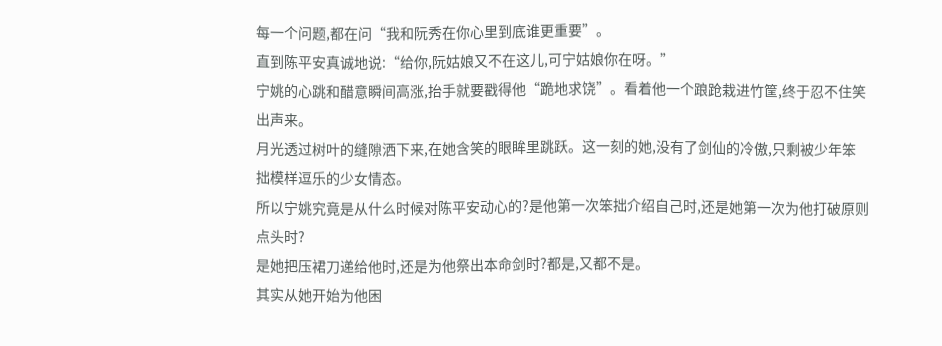每一个问题,都在问“我和阮秀在你心里到底谁更重要”。
直到陈平安真诚地说:“给你,阮姑娘又不在这儿,可宁姑娘你在呀。”
宁姚的心跳和醋意瞬间高涨,抬手就要戳得他“跪地求饶”。看着他一个踉跄栽进竹筐,终于忍不住笑出声来。
月光透过树叶的缝隙洒下来,在她含笑的眼眸里跳跃。这一刻的她,没有了剑仙的冷傲,只剩被少年笨拙模样逗乐的少女情态。
所以宁姚究竟是从什么时候对陈平安动心的?是他第一次笨拙介绍自己时,还是她第一次为他打破原则点头时?
是她把压裙刀递给他时,还是为他祭出本命剑时?都是,又都不是。
其实从她开始为他困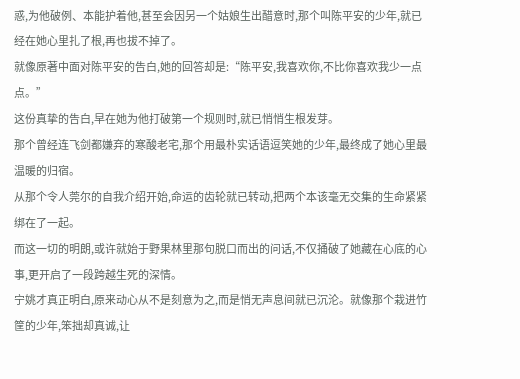惑,为他破例、本能护着他,甚至会因另一个姑娘生出醋意时,那个叫陈平安的少年,就已经在她心里扎了根,再也拔不掉了。
就像原著中面对陈平安的告白,她的回答却是:“陈平安,我喜欢你,不比你喜欢我少一点点。”
这份真挚的告白,早在她为他打破第一个规则时,就已悄悄生根发芽。
那个曾经连飞剑都嫌弃的寒酸老宅,那个用最朴实话语逗笑她的少年,最终成了她心里最温暖的归宿。
从那个令人莞尔的自我介绍开始,命运的齿轮就已转动,把两个本该毫无交集的生命紧紧绑在了一起。
而这一切的明朗,或许就始于野果林里那句脱口而出的问话,不仅捅破了她藏在心底的心事,更开启了一段跨越生死的深情。
宁姚才真正明白,原来动心从不是刻意为之,而是悄无声息间就已沉沦。就像那个栽进竹筐的少年,笨拙却真诚,让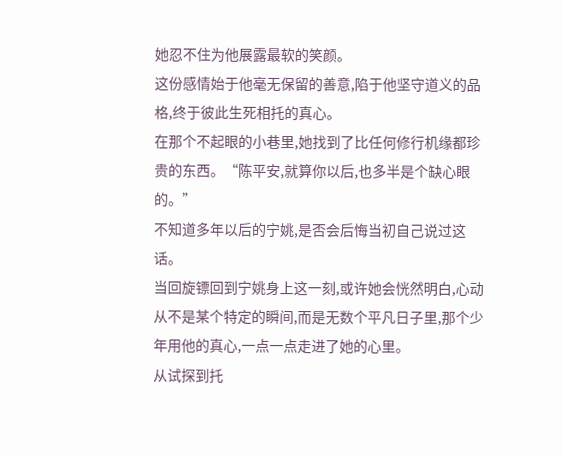她忍不住为他展露最软的笑颜。
这份感情始于他毫无保留的善意,陷于他坚守道义的品格,终于彼此生死相托的真心。
在那个不起眼的小巷里,她找到了比任何修行机缘都珍贵的东西。“陈平安,就算你以后,也多半是个缺心眼的。”
不知道多年以后的宁姚,是否会后悔当初自己说过这话。
当回旋镖回到宁姚身上这一刻,或许她会恍然明白,心动从不是某个特定的瞬间,而是无数个平凡日子里,那个少年用他的真心,一点一点走进了她的心里。
从试探到托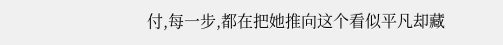付,每一步,都在把她推向这个看似平凡却藏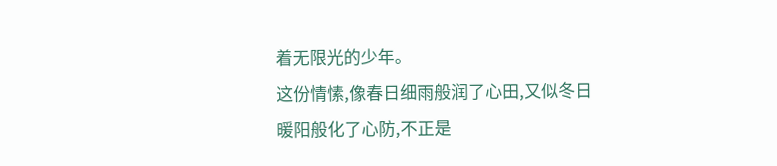着无限光的少年。
这份情愫,像春日细雨般润了心田,又似冬日暖阳般化了心防,不正是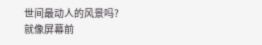世间最动人的风景吗?
就像屏幕前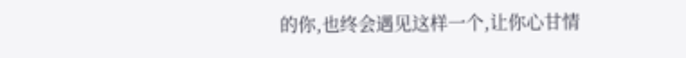的你,也终会遇见这样一个,让你心甘情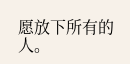愿放下所有的人。